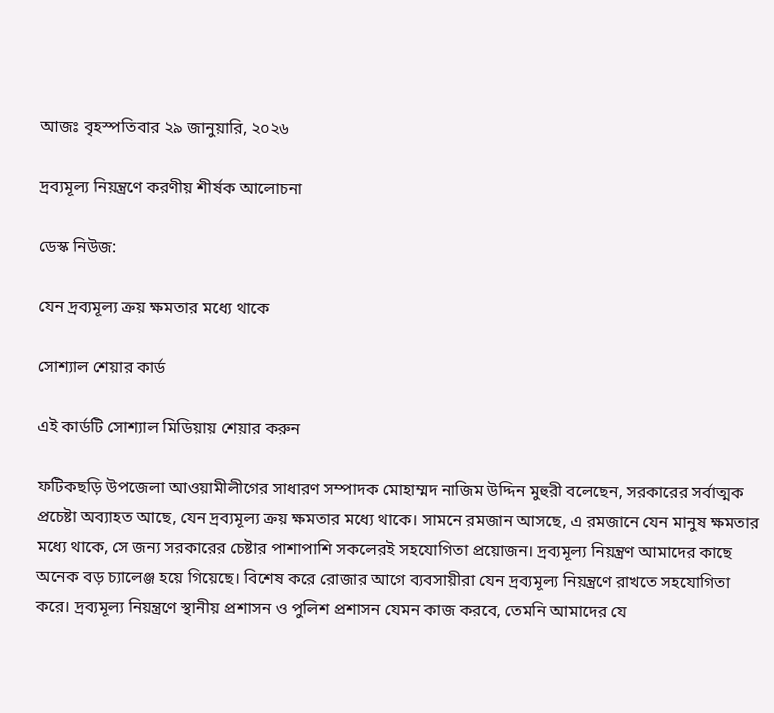আজঃ বৃহস্পতিবার ২৯ জানুয়ারি, ২০২৬

দ্রব্যমূল্য নিয়ন্ত্রণে করণীয় শীর্ষক আলোচনা

ডেস্ক নিউজ:

যেন দ্রব্যমূল্য ক্রয় ক্ষমতার মধ্যে থাকে

সোশ্যাল শেয়ার কার্ড

এই কার্ডটি সোশ্যাল মিডিয়ায় শেয়ার করুন

ফটিকছড়ি উপজেলা আওয়ামীলীগের সাধারণ সম্পাদক মোহাম্মদ নাজিম উদ্দিন মুহুরী বলেছেন, সরকারের সর্বাত্মক প্রচেষ্টা অব্যাহত আছে, যেন দ্রব্যমূল্য ক্রয় ক্ষমতার মধ্যে থাকে। সামনে রমজান আসছে, এ রমজানে যেন মানুষ ক্ষমতার মধ্যে থাকে, সে জন্য সরকারের চেষ্টার পাশাপাশি সকলেরই সহযোগিতা প্রয়োজন। দ্রব্যমূল্য নিয়ন্ত্রণ আমাদের কাছে অনেক বড় চ্যালেঞ্জ হয়ে গিয়েছে। বিশেষ করে রোজার আগে ব্যবসায়ীরা যেন দ্রব্যমূল্য নিয়ন্ত্রণে রাখতে সহযোগিতা করে। দ্রব্যমূল্য নিয়ন্ত্রণে স্থানীয় প্রশাসন ও পুলিশ প্রশাসন যেমন কাজ করবে, তেমনি আমাদের যে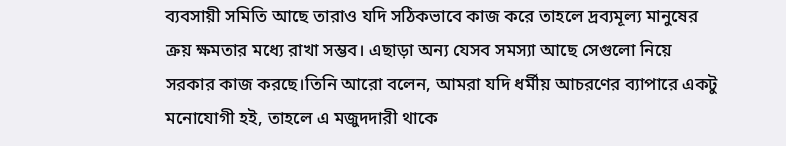ব্যবসায়ী সমিতি আছে তারাও যদি সঠিকভাবে কাজ করে তাহলে দ্রব্যমূল্য মানুষের ক্রয় ক্ষমতার মধ্যে রাখা সম্ভব। এছাড়া অন্য যেসব সমস্যা আছে সেগুলো নিয়ে সরকার কাজ করছে।তিনি আরো বলেন, আমরা যদি ধর্মীয় আচরণের ব্যাপারে একটু মনোযোগী হই, তাহলে এ মজুদদারী থাকে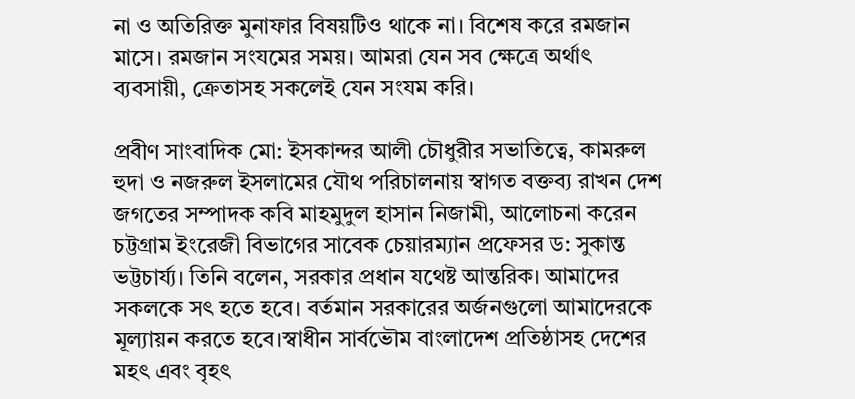না ও অতিরিক্ত মুনাফার বিষয়টিও থাকে না। বিশেষ করে রমজান মাসে। রমজান সংযমের সময়। আমরা যেন সব ক্ষেত্রে অর্থাৎ ব্যবসায়ী, ক্রেতাসহ সকলেই যেন সংযম করি।

প্রবীণ সাংবাদিক মো: ইসকান্দর আলী চৌধুরীর সভাতিত্বে, কামরুল হুদা ও নজরুল ইসলামের যৌথ পরিচালনায় স্বাগত বক্তব্য রাখন দেশ জগতের সম্পাদক কবি মাহমুদুল হাসান নিজামী, আলোচনা করেন চট্টগ্রাম ইংরেজী বিভাগের সাবেক চেয়ারম্যান প্রফেসর ড: সুকান্ত ভট্টচার্য্য। তিনি বলেন, সরকার প্রধান যথেষ্ট আন্তরিক। আমাদের সকলকে সৎ হতে হবে। বর্তমান সরকারের অর্জনগুলো আমাদেরকে মূল্যায়ন করতে হবে।স্বাধীন সার্বভৌম বাংলাদেশ প্রতিষ্ঠাসহ দেশের মহৎ এবং বৃহৎ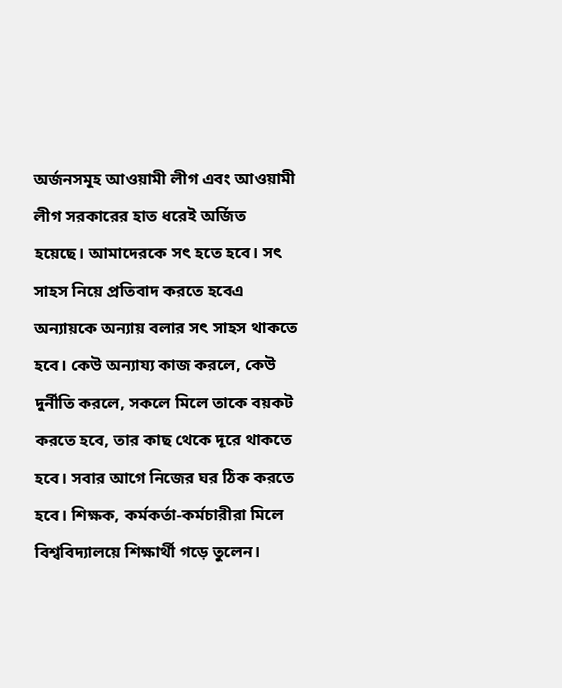অর্জনসমূহ আওয়ামী লীগ এবং আওয়ামী লীগ সরকারের হাত ধরেই অর্জিত হয়েছে। আমাদেরকে সৎ হতে হবে। সৎ সাহস নিয়ে প্রতিবাদ করতে হবেএ অন্যায়কে অন্যায় বলার সৎ সাহস থাকতে হবে। কেউ অন্যায্য কাজ করলে, কেউ দুর্নীতি করলে, সকলে মিলে তাকে বয়কট করতে হবে, তার কাছ থেকে দূরে থাকতে হবে। সবার আগে নিজের ঘর ঠিক করতে হবে। শিক্ষক, কর্মকর্তা-কর্মচারীরা মিলে বিশ্ববিদ্যালয়ে শিক্ষার্থী গড়ে তুলেন।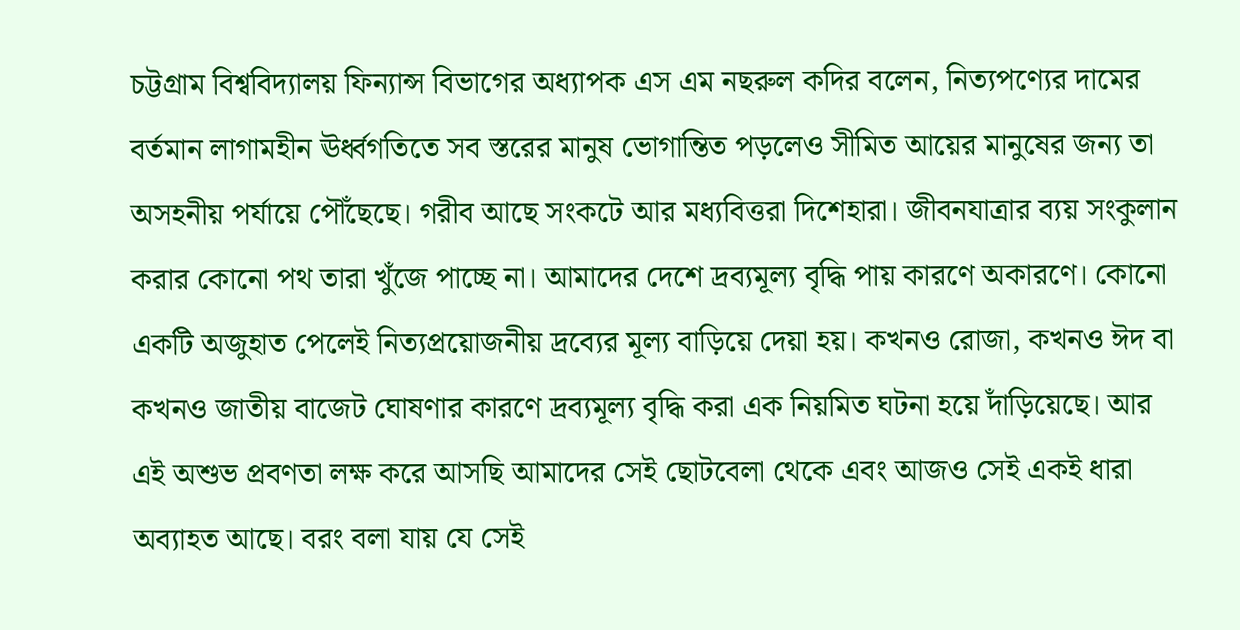চট্টগ্রাম বিশ্ববিদ্যালয় ফিন্যান্স বিভাগের অধ্যাপক এস এম নছরুল কদির বলেন, নিত্যপণ্যের দামের বর্তমান লাগামহীন ঊর্ধ্বগতিতে সব স্তরের মানুষ ভোগান্তিত পড়লেও সীমিত আয়ের মানুষের জন্য তা অসহনীয় পর্যায়ে পৌঁছেছে। গরীব আছে সংকটে আর মধ্যবিত্তরা দিশেহারা। জীবনযাত্রার ব্যয় সংকুলান করার কোনো পথ তারা খুঁজে পাচ্ছে না। আমাদের দেশে দ্রব্যমূল্য বৃদ্ধি পায় কারণে অকারণে। কোনো একটি অজুহাত পেলেই নিত্যপ্রয়োজনীয় দ্রব্যের মূল্য বাড়িয়ে দেয়া হয়। কখনও রোজা, কখনও ঈদ বা কখনও জাতীয় বাজেট ঘোষণার কারণে দ্রব্যমূল্য বৃদ্ধি করা এক নিয়মিত ঘটনা হয়ে দাঁড়িয়েছে। আর এই অশুভ প্রবণতা লক্ষ করে আসছি আমাদের সেই ছোটবেলা থেকে এবং আজও সেই একই ধারা অব্যাহত আছে। বরং বলা যায় যে সেই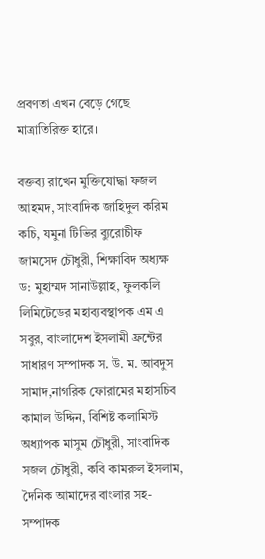প্রবণতা এখন বেড়ে গেছে মাত্রাতিরিক্ত হারে।

বক্তব্য রাখেন মুক্তিযোদ্ধা ফজল আহমদ, সাংবাদিক জাহিদুল করিম কচি, যমুনা টিভির ব্যুরোচীফ জামসেদ চৌধুরী, শিক্ষাবিদ অধ্যক্ষ ড: মুহাম্মদ সানাউল্লাহ, ফুলকলি লিমিটেডের মহাব্যবস্থাপক এম এ সবুর, বাংলাদেশ ইসলামী ফ্রন্টের সাধারণ সম্পাদক স. উ. ম. আবদুস সামাদ,নাগরিক ফোরামের মহাসচিব কামাল উদ্দিন, বিশিষ্ট কলামিস্ট অধ্যাপক মাসুম চৌধুরী, সাংবাদিক সজল চৌধুরী, কবি কামরুল ইসলাম, দৈনিক আমাদের বাংলার সহ-সম্পাদক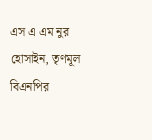এস এ এম নুর হোসাইন, তৃণমূল বিএনপির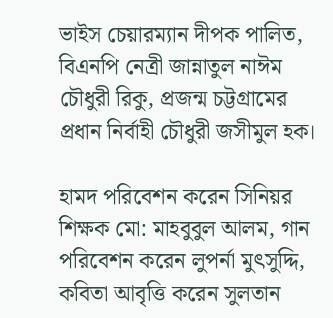ভাইস চেয়ারম্যান দীপক পালিত, বিএনপি নেত্রী জান্নাতুল নাঈম চৌধুরী রিকু, প্রজন্ম চট্টগ্রামের প্রধান নির্বাহী চৌধুরী জসীমুল হক।

হামদ পরিবেশন করেন সিনিয়র শিক্ষক মো: মাহবুবুল আলম, গান পরিবেশন করেন লুপর্না মুৎসুদ্দি, কবিতা আবৃত্তি করেন সুলতান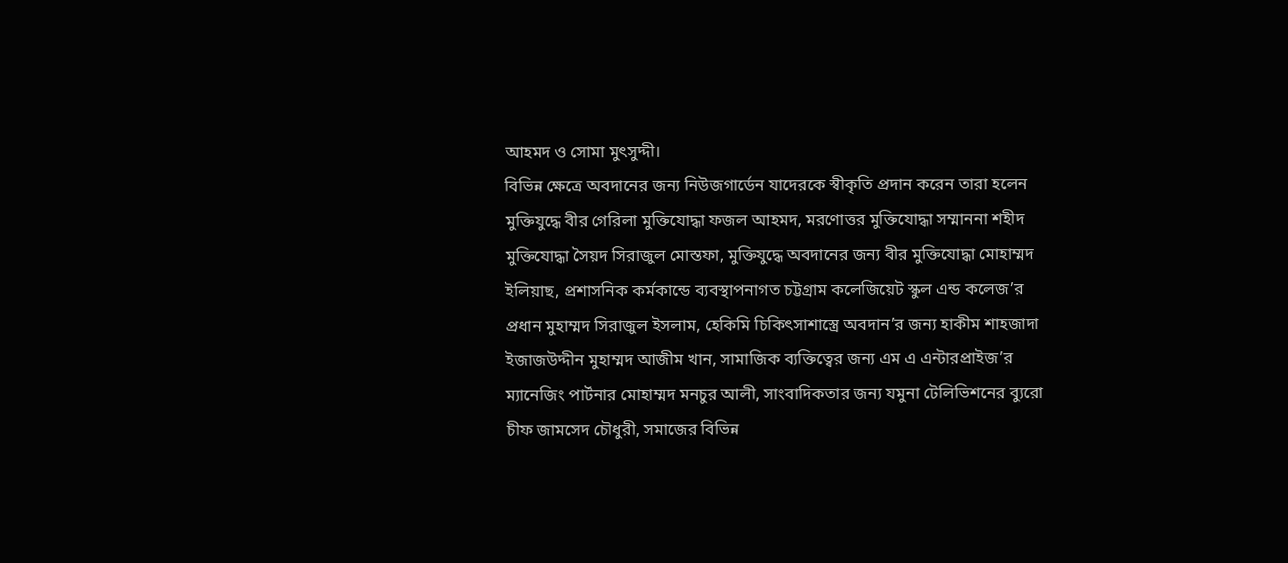আহমদ ও সোমা মুৎসুদ্দী।
বিভিন্ন ক্ষেত্রে অবদানের জন্য নিউজগার্ডেন যাদেরকে স্বীকৃতি প্রদান করেন তারা হলেন মুক্তিযুদ্ধে বীর গেরিলা মুক্তিযোদ্ধা ফজল আহমদ, মরণোত্তর মুক্তিযোদ্ধা সম্মাননা শহীদ মুক্তিযোদ্ধা সৈয়দ সিরাজুল মোস্তফা, মুক্তিযুদ্ধে অবদানের জন্য বীর মুক্তিযোদ্ধা মোহাম্মদ ইলিয়াছ, প্রশাসনিক কর্মকান্ডে ব্যবস্থাপনাগত চট্টগ্রাম কলেজিয়েট স্কুল এন্ড কলেজ’র প্রধান মুহাম্মদ সিরাজুল ইসলাম, হেকিমি চিকিৎসাশাস্ত্রে অবদান’র জন্য হাকীম শাহজাদা ইজাজউদ্দীন মুহাম্মদ আজীম খান, সামাজিক ব্যক্তিত্বের জন্য এম এ এন্টারপ্রাইজ’র ম্যানেজিং পার্টনার মোহাম্মদ মনচুর আলী, সাংবাদিকতার জন্য যমুনা টেলিভিশনের ব্যুরো চীফ জামসেদ চৌধুরী, সমাজের বিভিন্ন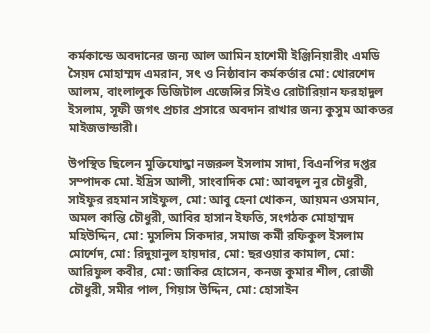কর্মকান্ডে অবদানের জন্য আল আমিন হাশেমী ইঞ্জিনিয়ারীং এমডি সৈয়দ মোহাম্মদ এমরান, সৎ ও নিষ্ঠাবান কর্মকর্তার মো: খোরশেদ আলম, বাংলালুক ডিজিটাল এজেন্সির সিইও রোটারিয়ান ফরহাদুল ইসলাম, সূফী জগৎ প্রচার প্রসারে অবদান রাখার জন্য কুসুম আকতর মাইজভান্ডারী।

উপস্থিত ছিলেন মুক্তিযোদ্ধা নজরুল ইসলাম সাদা, বিএনপির দপ্তর সম্পাদক মো. ইদ্রিস আলী, সাংবাদিক মো: আবদুল নুর চৌধুরী, সাইফুর রহমান সাইফুল, মো: আবু হেনা খোকন, আয়মন ওসমান, অমল কান্তি চৌধুরী, আবির হাসান ইফতি, সংগঠক মোহাম্মদ মহিউদ্দিন, মো: মুসলিম সিকদার, সমাজ কর্মী রফিকুল ইসলাম মোর্শেদ, মো: রিদুয়ানুল হায়দার, মো: ছরওয়ার কামাল, মো: আরিফুল কবীর, মো: জাকির হোসেন, কনজ কুমার শীল, রোজী চৌধুরী, সমীর পাল, গিয়াস উদ্দিন, মো: হোসাইন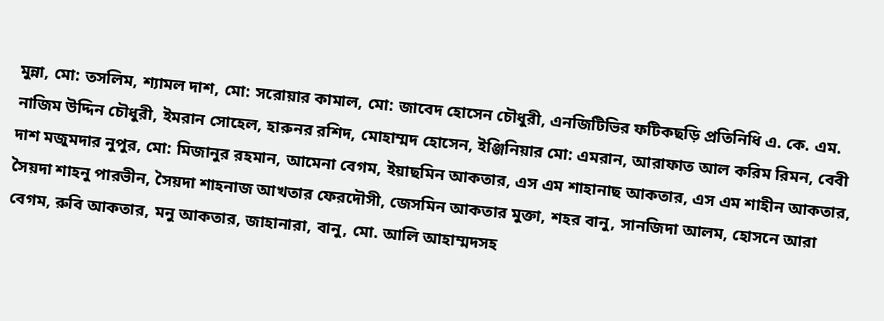মুন্না, মো: তসলিম, শ্যামল দাশ, মো: সরোয়ার কামাল, মো: জাবেদ হোসেন চৌধুরী, এনজিটিভির ফটিকছড়ি প্রতিনিধি এ. কে. এম. নাজিম উদ্দিন চৌধুরী, ইমরান সোহেল, হারুনর রশিদ, মোহাম্মদ হোসেন, ইঞ্জিনিয়ার মো: এমরান, আরাফাত আল করিম রিমন, বেবী দাশ মজুমদার নুপুর, মো: মিজানুর রহমান, আমেনা বেগম, ইয়াছমিন আকতার, এস এম শাহানাছ আকতার, এস এম শাহীন আকতার, সৈয়দা শাহনু পারভীন, সৈয়দা শাহনাজ আখতার ফেরদৌসী, জেসমিন আকতার মুক্তা, শহর বানু, সানজিদা আলম, হোসনে আরা বেগম, রুবি আকতার, মনু আকতার, জাহানারা, বানু, মো. আলি আহাম্মদসহ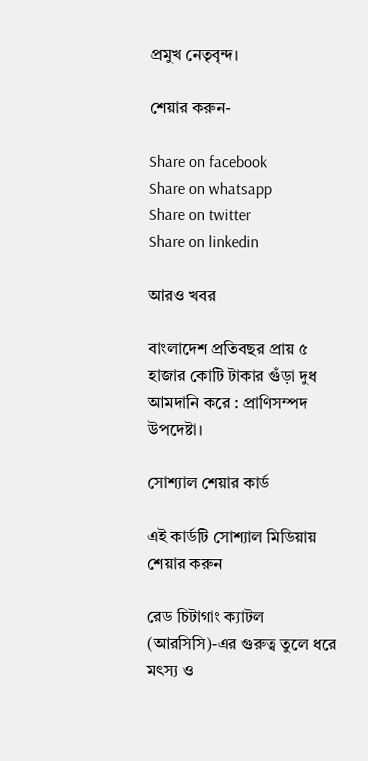প্রমুখ নেতৃবৃন্দ।

শেয়ার করুন-

Share on facebook
Share on whatsapp
Share on twitter
Share on linkedin

আরও খবর

বাংলাদেশ প্রতিবছর প্রায় ৫ হাজার কোটি টাকার গুঁড়া দুধ আমদানি করে : প্রাণিসম্পদ উপদেষ্টা।

সোশ্যাল শেয়ার কার্ড

এই কার্ডটি সোশ্যাল মিডিয়ায় শেয়ার করুন

রেড চিটাগাং ক্যাটল (আরসিসি)-এর গুরুত্ব তুলে ধরে মৎস্য ও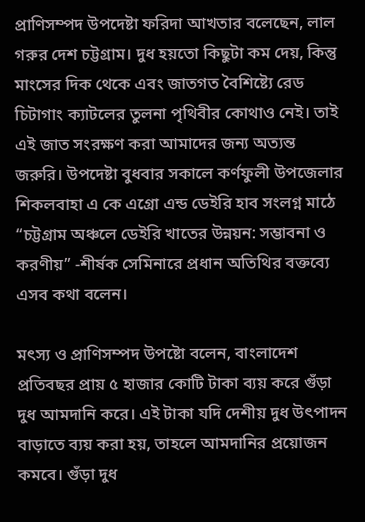প্রাণিসম্পদ উপদেষ্টা ফরিদা আখতার বলেছেন, লাল গরুর দেশ চট্টগ্রাম। দুধ হয়তো কিছুটা কম দেয়, কিন্তু মাংসের দিক থেকে এবং জাতগত বৈশিষ্ট্যে রেড চিটাগাং ক্যাটলের তুলনা পৃথিবীর কোথাও নেই। তাই এই জাত সংরক্ষণ করা আমাদের জন্য অত্যন্ত জরুরি। উপদেষ্টা বুধবার সকালে কর্ণফুলী উপজেলার শিকলবাহা এ কে এগ্রো এন্ড ডেইরি হাব সংলগ্ন মাঠে “চট্টগ্রাম অঞ্চলে ডেইরি খাতের উন্নয়ন: সম্ভাবনা ও করণীয়” -শীর্ষক সেমিনারে প্রধান অতিথির বক্তব্যে এসব কথা বলেন।

মৎস্য ও প্রাণিসম্পদ উপষ্টো বলেন, বাংলাদেশ প্রতিবছর প্রায় ৫ হাজার কোটি টাকা ব্যয় করে গুঁড়া দুধ আমদানি করে। এই টাকা যদি দেশীয় দুধ উৎপাদন বাড়াতে ব্যয় করা হয়, তাহলে আমদানির প্রয়োজন কমবে। গুঁড়া দুধ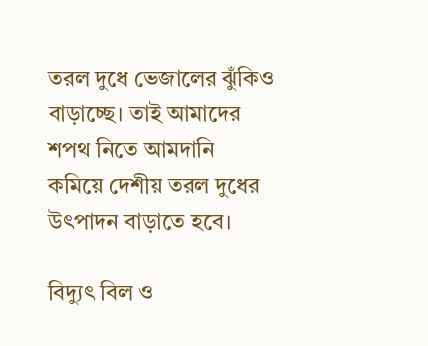তরল দুধে ভেজালের ঝুঁকিও বাড়াচ্ছে। তাই আমাদের শপথ নিতে আমদানি কমিয়ে দেশীয় তরল দুধের উৎপাদন বাড়াতে হবে।

বিদ্যুৎ বিল ও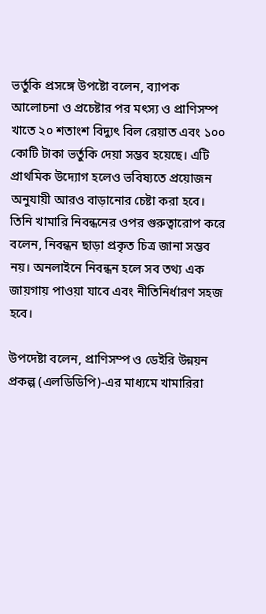ভর্তুকি প্রসঙ্গে উপষ্টো বলেন, ব্যাপক আলোচনা ও প্রচেষ্টার পর মৎস্য ও প্রাণিসম্প খাতে ২০ শতাংশ বিদ্যুৎ বিল রেয়াত এবং ১০০ কোটি টাকা ভর্তুকি দেয়া সম্ভব হয়েছে। এটি প্রাথমিক উদ্যোগ হলেও ভবিষ্যতে প্রয়োজন অনুযায়ী আরও বাড়ানোর চেষ্টা করা হবে। তিনি খামারি নিবন্ধনের ওপর গুরুত্বারোপ করে বলেন, নিবন্ধন ছাড়া প্রকৃত চিত্র জানা সম্ভব নয়। অনলাইনে নিবন্ধন হলে সব তথ্য এক জায়গায় পাওয়া যাবে এবং নীতিনির্ধারণ সহজ হবে।

উপদেষ্টা বলেন, প্রাণিসম্প ও ডেইরি উন্নয়ন প্রকল্প (এলডিডিপি)-এর মাধ্যমে খামারিরা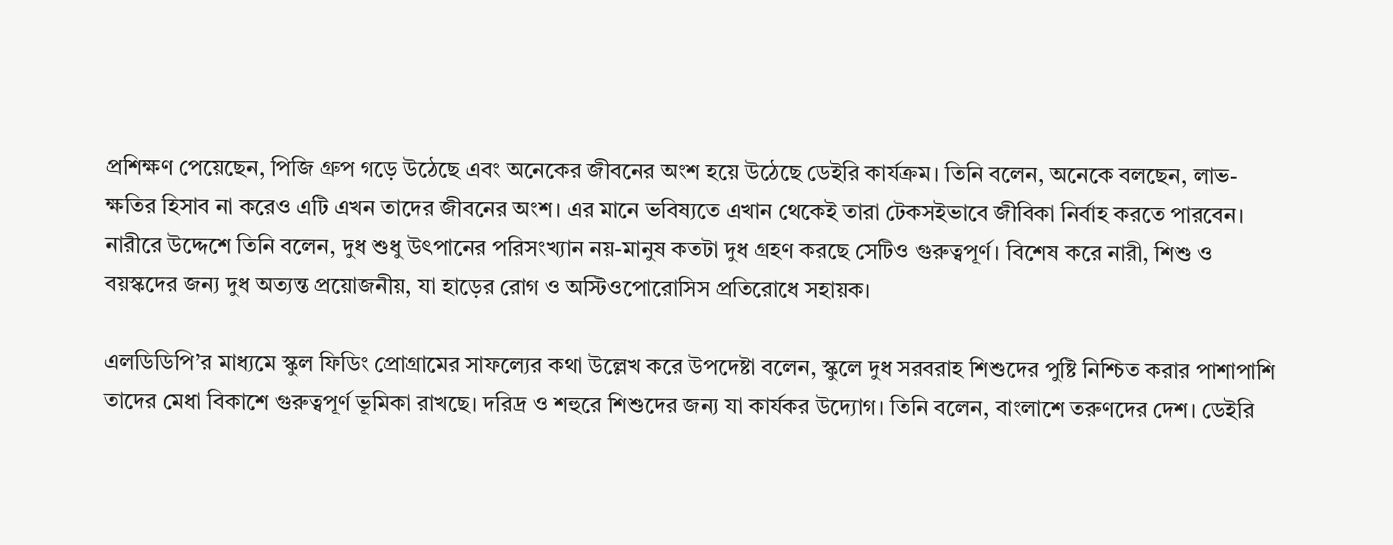প্রশিক্ষণ পেয়েছেন, পিজি গ্রুপ গড়ে উঠেছে এবং অনেকের জীবনের অংশ হয়ে উঠেছে ডেইরি কার্যক্রম। তিনি বলেন, অনেকে বলছেন, লাভ-ক্ষতির হিসাব না করেও এটি এখন তাদের জীবনের অংশ। এর মানে ভবিষ্যতে এখান থেকেই তারা টেকসইভাবে জীবিকা নির্বাহ করতে পারবেন।
নারীরে উদ্দেশে তিনি বলেন, দুধ শুধু উৎপানের পরিসংখ্যান নয়-মানুষ কতটা দুধ গ্রহণ করছে সেটিও গুরুত্বপূর্ণ। বিশেষ করে নারী, শিশু ও বয়স্কদের জন্য দুধ অত্যন্ত প্রয়োজনীয়, যা হাড়ের রোগ ও অস্টিওপোরোসিস প্রতিরোধে সহায়ক।

এলডিডিপি’র মাধ্যমে স্কুল ফিডিং প্রোগ্রামের সাফল্যের কথা উল্লেখ করে উপদেষ্টা বলেন, স্কুলে দুধ সরবরাহ শিশুদের পুষ্টি নিশ্চিত করার পাশাপাশি তাদের মেধা বিকাশে গুরুত্বপূর্ণ ভূমিকা রাখছে। দরিদ্র ও শহুরে শিশুদের জন্য যা কার্যকর উদ্যোগ। তিনি বলেন, বাংলাশে তরুণদের দেশ। ডেইরি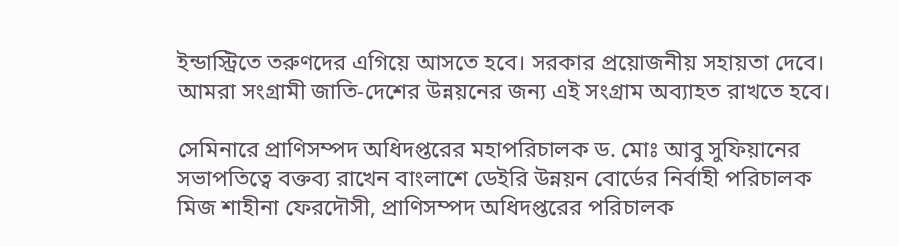ইন্ডাস্ট্রিতে তরুণদের এগিয়ে আসতে হবে। সরকার প্রয়োজনীয় সহায়তা দেবে। আমরা সংগ্রামী জাতি-দেশের উন্নয়নের জন্য এই সংগ্রাম অব্যাহত রাখতে হবে।

সেমিনারে প্রাণিসম্পদ অধিদপ্তরের মহাপরিচালক ড. মোঃ আবু সুফিয়ানের সভাপতিত্বে বক্তব্য রাখেন বাংলাশে ডেইরি উন্নয়ন বোর্ডের নির্বাহী পরিচালক মিজ শাহীনা ফেরদৌসী, প্রাণিসম্পদ অধিদপ্তরের পরিচালক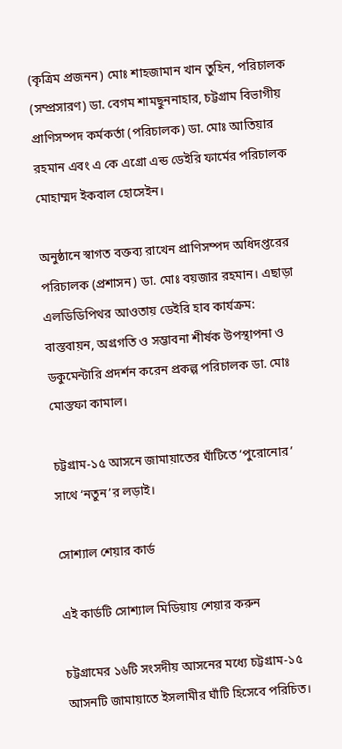(কৃত্রিম প্রজনন) মোঃ শাহজামান খান তুহিন, পরিচালক (সম্প্রসারণ) ডা. বেগম শামছুননাহার, চট্টগ্রাম বিভাগীয় প্রাণিসম্পদ কর্মকর্তা (পরিচালক) ডা. মোঃ আতিয়ার রহমান এবং এ কে এগ্রো এন্ড ডেইরি ফার্মের পরিচালক মোহাম্মদ ইকবাল হোসেইন।

অনুষ্ঠানে স্বাগত বক্তব্য রাখেন প্রাণিসম্পদ অধিদপ্তরের পরিচালক (প্রশাসন) ডা. মোঃ বয়জার রহমান। এছাড়া এলডিডিপিথর আওতায় ডেইরি হাব কার্যক্রম: বাস্তবায়ন, অগ্রগতি ও সম্ভাবনা শীর্ষক উপস্থাপনা ও ডকুমেন্টারি প্রদর্শন করেন প্রকল্প পরিচালক ডা. মোঃ মোস্তফা কামাল।

চট্টগ্রাম-১৫ আসনে জামায়াতের ঘাঁটিতে ‘পুরোনোর’ সাথে ‘নতুন’র লড়াই।

সোশ্যাল শেয়ার কার্ড

এই কার্ডটি সোশ্যাল মিডিয়ায় শেয়ার করুন

চট্টগ্রামের ১৬টি সংসদীয় আসনের মধ্যে চট্টগ্রাম-১৫ আসনটি জামায়াতে ইসলামীর ঘাঁটি হিসেবে পরিচিত।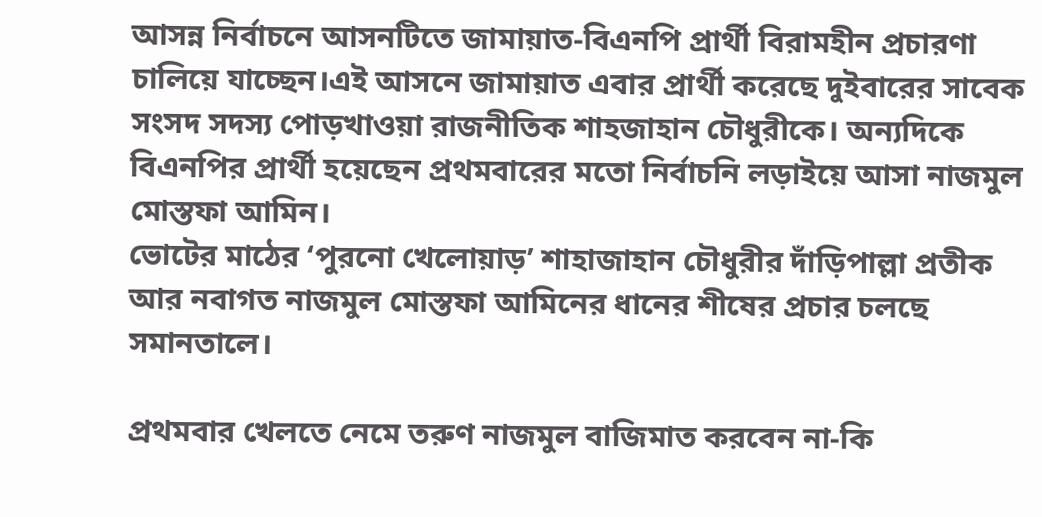আসন্ন নির্বাচনে আসনটিতে জামায়াত-বিএনপি প্রার্থী বিরামহীন প্রচারণা চালিয়ে যাচ্ছেন।এই আসনে জামায়াত এবার প্রার্থী করেছে দুইবারের সাবেক সংসদ সদস্য পোড়খাওয়া রাজনীতিক শাহজাহান চৌধুরীকে। অন্যদিকে বিএনপির প্রার্থী হয়েছেন প্রথমবারের মতো নির্বাচনি লড়াইয়ে আসা নাজমুল মোস্তফা আমিন।
ভোটের মাঠের ‘পুরনো খেলোয়াড়’ শাহাজাহান চৌধুরীর দাঁড়িপাল্লা প্রতীক আর নবাগত নাজমুল মোস্তফা আমিনের ধানের শীষের প্রচার চলছে সমানতালে।

প্রথমবার খেলতে নেমে তরুণ নাজমুল বাজিমাত করবেন না-কি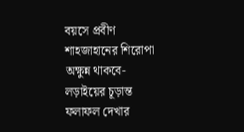বয়সে প্রবীণ শাহজাহানের শিরোপা অক্ষুন্ন থাকবে- লড়াইয়ের চূড়ান্ত ফলাফল দেখার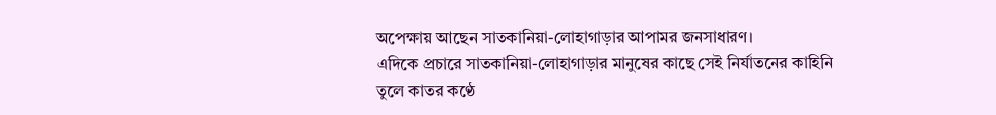অপেক্ষায় আছেন সাতকানিয়া-লোহাগাড়ার আপামর জনসাধারণ।
এদিকে প্রচারে সাতকানিয়া-লোহাগাড়ার মানুষের কাছে সেই নির্যাতনের কাহিনি তুলে কাতর কণ্ঠে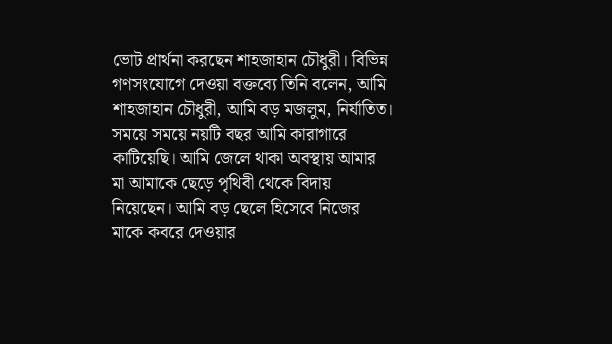ভোট প্রার্থনা করছেন শাহজাহান চৌধুরী। বিভিন্ন গণসংযোগে দেওয়া বক্তব্যে তিনি বলেন, আমি শাহজাহান চৌধুরী, আমি বড় মজলুম, নির্যাতিত। সময়ে সময়ে নয়টি বছর আমি কারাগারে কাটিয়েছি। আমি জেলে থাকা অবস্থায় আমার মা আমাকে ছেড়ে পৃথিবী থেকে বিদায় নিয়েছেন। আমি বড় ছেলে হিসেবে নিজের মাকে কবরে দেওয়ার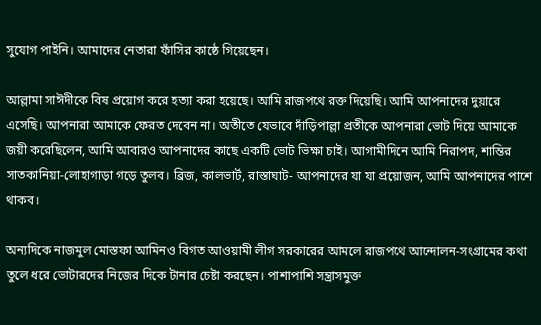সুযোগ পাইনি। আমাদের নেতারা ফাঁসির কাষ্ঠে গিয়েছেন।

আল্লামা সাঈদীকে বিষ প্রয়োগ করে হত্যা করা হয়েছে। আমি রাজপথে রক্ত দিয়েছি। আমি আপনাদের দুয়ারে এসেছি। আপনারা আমাকে ফেরত দেবেন না। অতীতে যেভাবে দাঁড়িপাল্লা প্রতীকে আপনারা ভোট দিয়ে আমাকে জয়ী করেছিলেন, আমি আবারও আপনাদের কাছে একটি ভোট ভিক্ষা চাই। আগামীদিনে আমি নিরাপদ, শান্তির সাতকানিয়া-লোহাগাড়া গড়ে তুলব। ব্রিজ, কালভার্ট, রাস্তাঘাট- আপনাদের যা যা প্রয়োজন, আমি আপনাদের পাশে থাকব।

অন্যদিকে নাজমুল মোস্তফা আমিনও বিগত আওয়ামী লীগ সরকারের আমলে রাজপথে আন্দোলন-সংগ্রামের কথা তুলে ধরে ভোটারদের নিজের দিকে টানার চেষ্টা করছেন। পাশাপাশি সন্ত্রাসমুক্ত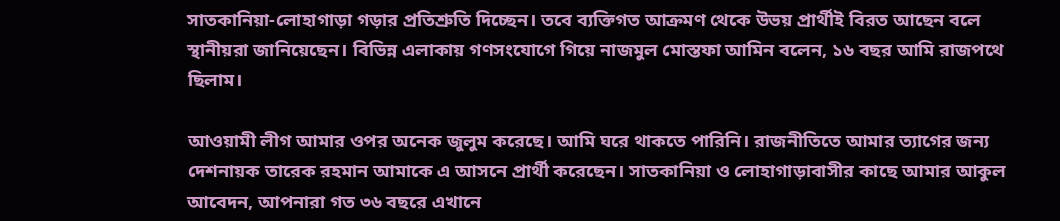সাতকানিয়া-লোহাগাড়া গড়ার প্রতিশ্রুতি দিচ্ছেন। তবে ব্যক্তিগত আক্রমণ থেকে উভয় প্রার্থীই বিরত আছেন বলে স্থানীয়রা জানিয়েছেন। বিভিন্ন এলাকায় গণসংযোগে গিয়ে নাজমুল মোস্তফা আমিন বলেন, ১৬ বছর আমি রাজপথে ছিলাম।

আওয়ামী লীগ আমার ওপর অনেক জুলুম করেছে। আমি ঘরে থাকতে পারিনি। রাজনীতিতে আমার ত্যাগের জন্য দেশনায়ক তারেক রহমান আমাকে এ আসনে প্রার্থী করেছেন। সাতকানিয়া ও লোহাগাড়াবাসীর কাছে আমার আকুল আবেদন, আপনারা গত ৩৬ বছরে এখানে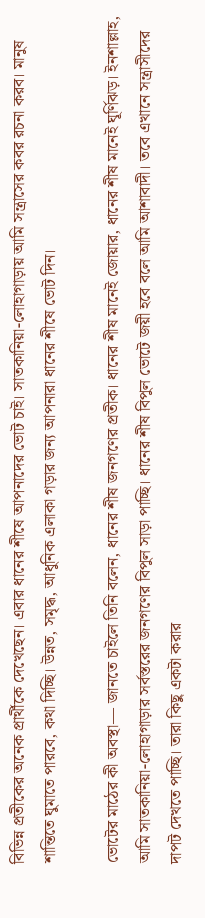বিভিন্ন প্রতীকের অনেক প্রার্থীকে দেখেছেন। এবার ধানের শীষে আপনাদের ভোট চাই। সাতকানিয়া-লোহাগাড়ায় আমি সন্ত্রাসের কবর রচনা করব। মানুষ শান্তিতে ঘুমাতে পারবে, কথা দিচ্ছি। উন্নত, সমৃদ্ধ, আধুনিক এলাকা গড়ার জন্য আপনারা ধানের শীষে ভোট দিন।

ভোটের মাঠের কী অবস্থা— জানতে চাইলে তিনি বলেন, ধানের শীষ জনগণের প্রতীক। ধানের শীষ মানেই জোয়ার, ধানের শীষ মানেই ঘূর্ণিঝড়। ইনশাল্লাহ, আমি সাতকানিয়া-লোহাগাড়ার সর্বস্তরের জনগণের বিপুল সাড়া পাচ্ছি। ধানের শীষ বিপুল ভোটে জয়ী হবে বলে আমি আশাবাদী। তবে এখানে সন্ত্রাসীদের দাপট দেখতে পাচ্ছি। তারা কিছু একটা করার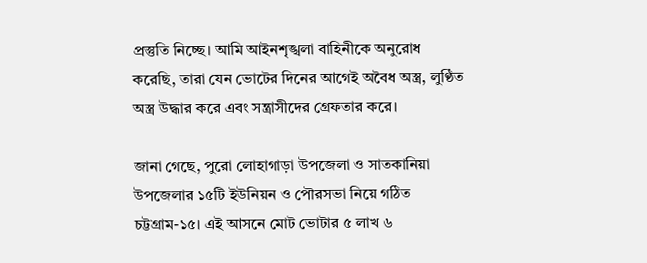প্রস্তুতি নিচ্ছে। আমি আইনশৃঙ্খলা বাহিনীকে অনুরোধ করেছি, তারা যেন ভোটের দিনের আগেই অবৈধ অস্ত্র, লুণ্ঠিত অস্ত্র উদ্ধার করে এবং সন্ত্রাসীদের গ্রেফতার করে।

জানা গেছে, পুরো লোহাগাড়া উপজেলা ও সাতকানিয়া উপজেলার ১৫টি ইউনিয়ন ও পৌরসভা নিয়ে গঠিত চট্টগ্রাম-১৫। এই আসনে মোট ভোটার ৫ লাখ ৬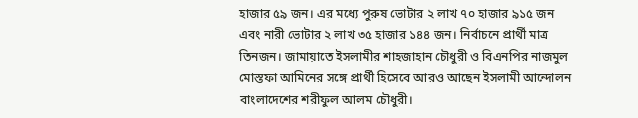হাজার ৫৯ জন। এর মধ্যে পুরুষ ভোটার ২ লাখ ৭০ হাজার ৯১৫ জন এবং নারী ভোটার ২ লাখ ৩৫ হাজার ১৪৪ জন। নির্বাচনে প্রার্থী মাত্র তিনজন। জামায়াতে ইসলামীর শাহজাহান চৌধুরী ও বিএনপির নাজমুল মোস্তফা আমিনের সঙ্গে প্রার্থী হিসেবে আরও আছেন ইসলামী আন্দোলন বাংলাদেশের শরীফুল আলম চৌধুরী।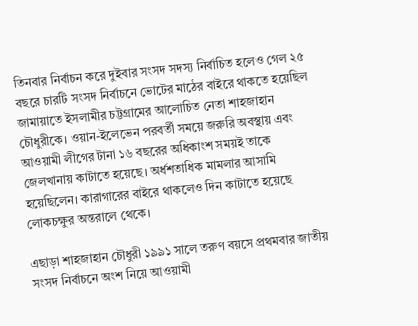তিনবার নির্বাচন করে দুইবার সংসদ সদস্য নির্বাচিত হলেও গেল ২৫ বছরে চারটি সংসদ নির্বাচনে ভোটের মাঠের বাইরে থাকতে হয়েছিল জামায়াতে ইসলামীর চট্টগ্রামের আলোচিত নেতা শাহজাহান চৌধুরীকে। ওয়ান-ইলেভেন পরবর্তী সময়ে জরুরি অবস্থায় এবং আওয়ামী লীগের টানা ১৬ বছরের অধিকাংশ সময়ই তাকে জেলখানায় কাটাতে হয়েছে। অর্ধশতাধিক মামলার আসামি হয়েছিলেন। কারাগারের বাইরে থাকলেও দিন কাটাতে হয়েছে লোকচক্ষুর অন্তরালে থেকে।

এছাড়া শাহজাহান চৌধুরী ১৯৯১ সালে তরুণ বয়সে প্রথমবার জাতীয় সংসদ নির্বাচনে অংশ নিয়ে আওয়ামী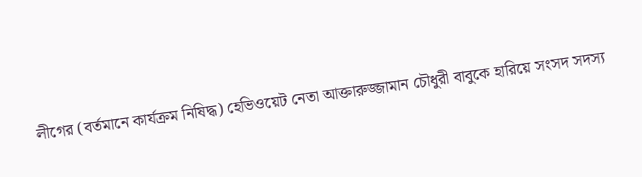লীগের (বর্তমানে কার্যক্রম নিষিদ্ধ) হেভিওয়েট নেতা আক্তারুজ্জামান চৌধুরী বাবুকে হারিয়ে সংসদ সদস্য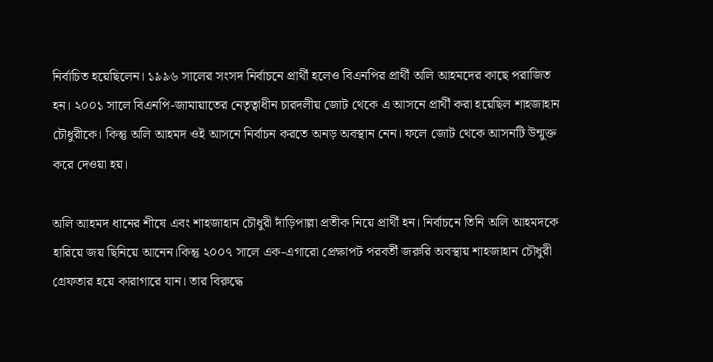নির্বাচিত হয়েছিলেন। ১৯৯৬ সালের সংসদ নির্বাচনে প্রার্থী হলেও বিএনপির প্রার্থী অলি আহমদের কাছে পরাজিত হন। ২০০১ সালে বিএনপি-জামায়াতের নেতৃত্বাধীন চারদলীয় জোট থেকে এ আসনে প্রার্থী করা হয়েছিল শাহজাহান চৌধুরীকে। কিন্তু অলি আহমদ ওই আসনে নির্বাচন করতে অনড় অবস্থান নেন। ফলে জোট থেকে আসনটি উন্মুক্ত করে দেওয়া হয়।

অলি আহমদ ধানের শীষে এবং শাহজাহান চৌধুরী দাঁড়িপাল্লা প্রতীক নিয়ে প্রার্থী হন। নির্বাচনে তিনি অলি আহমদকে হারিয়ে জয় ছিনিয়ে আনেন।কিন্তু ২০০৭ সালে এক-এগারো প্রেক্ষাপট পরবর্তী জরুরি অবস্থায় শাহজাহান চৌধুরী গ্রেফতার হয়ে কারাগারে যান। তার বিরুদ্ধে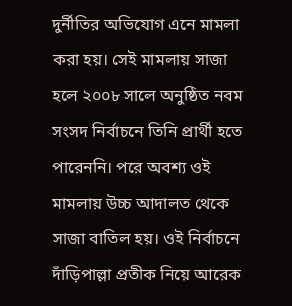দুর্নীতির অভিযোগ এনে মামলা করা হয়। সেই মামলায় সাজা হলে ২০০৮ সালে অনুষ্ঠিত নবম সংসদ নির্বাচনে তিনি প্রার্থী হতে পারেননি। পরে অবশ্য ওই মামলায় উচ্চ আদালত থেকে সাজা বাতিল হয়। ওই নির্বাচনে দাঁড়িপাল্লা প্রতীক নিয়ে আরেক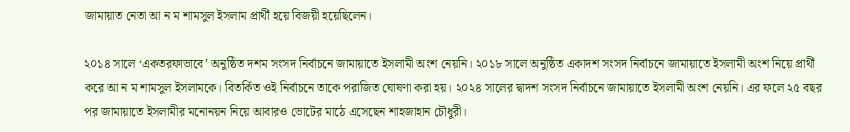জামায়াত নেতা আ ন ম শামসুল ইসলাম প্রার্থী হয়ে বিজয়ী হয়েছিলেন।

২০১৪ সালে ‘একতরফাভাবে’ অনুষ্ঠিত দশম সংসদ নির্বাচনে জামায়াতে ইসলামী অংশ নেয়নি। ২০১৮ সালে অনুষ্ঠিত একাদশ সংসদ নির্বাচনে জামায়াতে ইসলামী অংশ নিয়ে প্রার্থী করে আ ন ম শামসুল ইসলামকে। বিতর্কিত ওই নির্বাচনে তাকে পরাজিত ঘোষণা করা হয়। ২০২৪ সালের দ্বাদশ সংসদ নির্বাচনে জামায়াতে ইসলামী অংশ নেয়নি। এর ফলে ২৫ বছর পর জামায়াতে ইসলামীর মনোনয়ন নিয়ে আবারও ভোটের মাঠে এসেছেন শাহজাহান চৌধুরী।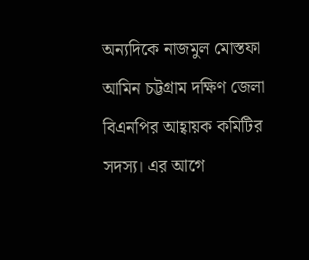অন্যদিকে নাজমুল মোস্তফা আমিন চট্টগ্রাম দক্ষিণ জেলা বিএনপির আহ্বায়ক কমিটির সদস্য। এর আগে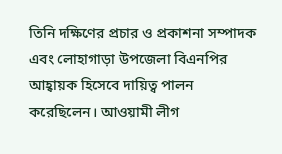তিনি দক্ষিণের প্রচার ও প্রকাশনা সম্পাদক এবং লোহাগাড়া উপজেলা বিএনপির আহ্বায়ক হিসেবে দায়িত্ব পালন করেছিলেন। আওয়ামী লীগ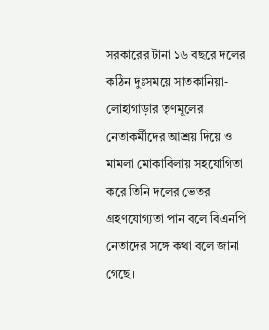সরকারের টানা ১৬ বছরে দলের কঠিন দুঃসময়ে সাতকানিয়া-লোহাগাড়ার তৃণমূলের নেতাকর্মীদের আশ্রয় দিয়ে ও মামলা মোকাবিলায় সহযোগিতা করে তিনি দলের ভেতর গ্রহণযোগ্যতা পান বলে বিএনপি নেতাদের সঙ্গে কথা বলে জানা গেছে।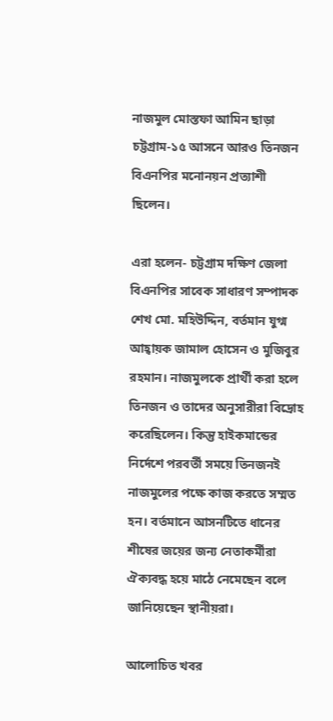নাজমুল মোস্তফা আমিন ছাড়া চট্টগ্রাম-১৫ আসনে আরও তিনজন বিএনপির মনোনয়ন প্রত্যাশী ছিলেন।

এরা হলেন- চট্টগ্রাম দক্ষিণ জেলা বিএনপির সাবেক সাধারণ সম্পাদক শেখ মো. মহিউদ্দিন, বর্তমান যুগ্ম আহ্বায়ক জামাল হোসেন ও মুজিবুর রহমান। নাজমুলকে প্রার্থী করা হলে তিনজন ও তাদের অনুসারীরা বিদ্রোহ করেছিলেন। কিন্তু হাইকমান্ডের নির্দেশে পরবর্তী সময়ে তিনজনই নাজমুলের পক্ষে কাজ করতে সম্মত হন। বর্তমানে আসনটিতে ধানের শীষের জয়ের জন্য নেতাকর্মীরা ঐক্যবদ্ধ হয়ে মাঠে নেমেছেন বলে জানিয়েছেন স্থানীয়রা।

আলোচিত খবর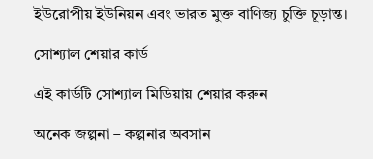ইউরোপীয় ইউনিয়ন এবং ভারত মুক্ত বাণিজ্য চুক্তি চূড়ান্ত।

সোশ্যাল শেয়ার কার্ড

এই কার্ডটি সোশ্যাল মিডিয়ায় শেয়ার করুন

অনেক জল্পনা – কল্পনার অবসান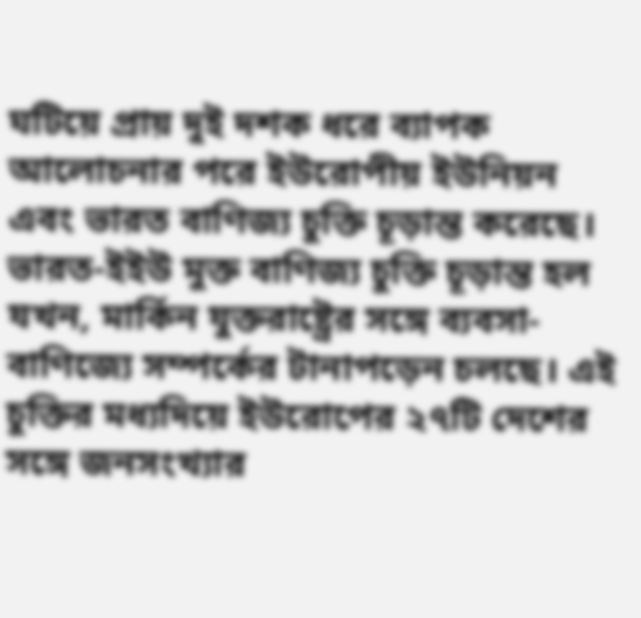ঘটিয়ে প্রায় দুই দশক ধরে ব্যাপক আলোচনার পরে ইউরোপীয় ইউনিয়ন এবং ভারত বাণিজ্য চুক্তি চূড়ান্ত করেছে। ভারত-ইইউ মুক্ত বাণিজ্য চুক্তি চূড়ান্ত হল যখন, মার্কিন যুক্তরাষ্ট্রের সঙ্গে ব্যবসা- বাণিজ্যে সম্পর্কের টানাপড়েন চলছে। এই চুক্তির মধ্যদিয়ে ইউরোপের ২৭টি দেশের সঙ্গে জনসংখ্যার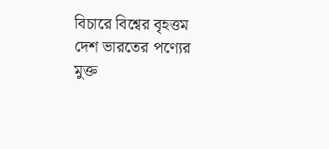বিচারে বিশ্বের বৃহত্তম দেশ ভারতের পণ্যের মুক্ত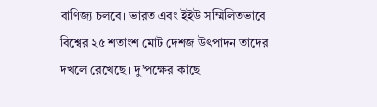বাণিজ্য চলবে। ভারত এবং ইইউ সম্মিলিতভাবে বিশ্বের ২৫ শতাংশ মোট দেশজ উৎপাদন তাদের দখলে রেখেছে। দু’পক্ষের কাছে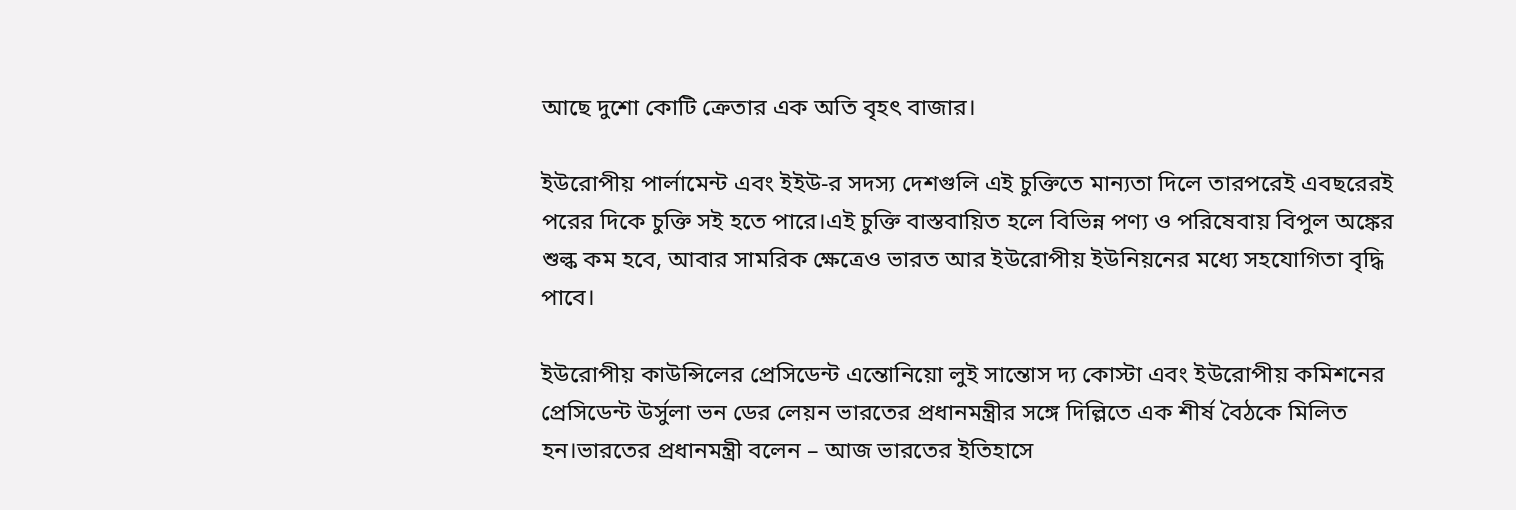আছে দুশো কোটি ক্রেতার এক অতি বৃহৎ বাজার।

ইউরোপীয় পার্লামেন্ট এবং ইইউ-র সদস্য দেশগুলি এই চুক্তিতে মান্যতা দিলে তারপরেই এবছরেরই পরের দিকে চুক্তি সই হতে পারে।এই চুক্তি বাস্তবায়িত হলে বিভিন্ন পণ্য ও পরিষেবায় বিপুল অঙ্কের শুল্ক কম হবে, আবার সামরিক ক্ষেত্রেও ভারত আর ইউরোপীয় ইউনিয়নের মধ্যে সহযোগিতা বৃদ্ধি পাবে।

ইউরোপীয় কাউন্সিলের প্রেসিডেন্ট এন্তোনিয়ো লুই সান্তোস দ্য কোস্টা এবং ইউরোপীয় কমিশনের প্রেসিডেন্ট উর্সুলা ভন ডের লেয়ন ভারতের প্রধানমন্ত্রীর সঙ্গে দিল্লিতে এক শীর্ষ বৈঠকে মিলিত হন।ভারতের প্রধানমন্ত্রী বলেন – আজ ভারতের ইতিহাসে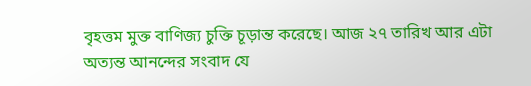বৃহত্তম মুক্ত বাণিজ্য চুক্তি চূড়ান্ত করেছে। আজ ২৭ তারিখ আর এটা অত্যন্ত আনন্দের সংবাদ যে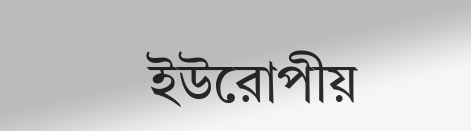ইউরোপীয়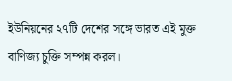ইউনিয়নের ২৭টি দেশের সঙ্গে ভারত এই মুক্ত বাণিজ্য চুক্তি সম্পন্ন করল।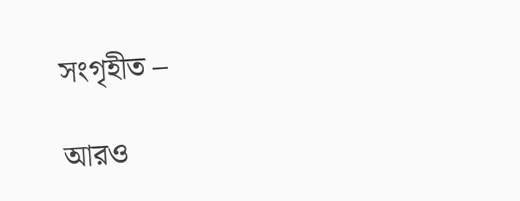সংগৃহীত –

আরও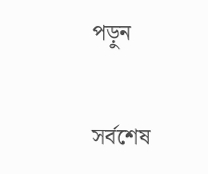পড়ুন

সর্বশেষ